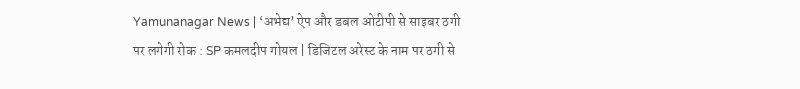Yamunanagar News | ‘अभेद्य’ ऐप और डबल ओटीपी से साइबर ठगी पर लगेगी रोक : SP कमलदीप गोयल | डिजिटल अरेस्ट के नाम पर ठगी से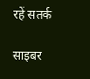रहें सतर्क

साइबर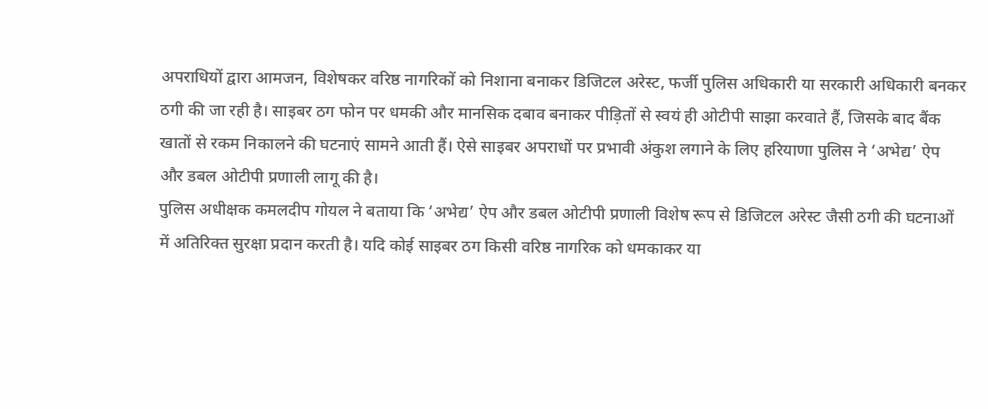अपराधियों द्वारा आमजन, विशेषकर वरिष्ठ नागरिकों को निशाना बनाकर डिजिटल अरेस्ट, फर्जी पुलिस अधिकारी या सरकारी अधिकारी बनकर ठगी की जा रही है। साइबर ठग फोन पर धमकी और मानसिक दबाव बनाकर पीड़ितों से स्वयं ही ओटीपी साझा करवाते हैं, जिसके बाद बैंक खातों से रकम निकालने की घटनाएं सामने आती हैं। ऐसे साइबर अपराधों पर प्रभावी अंकुश लगाने के लिए हरियाणा पुलिस ने ‘अभेद्य’ ऐप और डबल ओटीपी प्रणाली लागू की है।
पुलिस अधीक्षक कमलदीप गोयल ने बताया कि ‘अभेद्य’ ऐप और डबल ओटीपी प्रणाली विशेष रूप से डिजिटल अरेस्ट जैसी ठगी की घटनाओं में अतिरिक्त सुरक्षा प्रदान करती है। यदि कोई साइबर ठग किसी वरिष्ठ नागरिक को धमकाकर या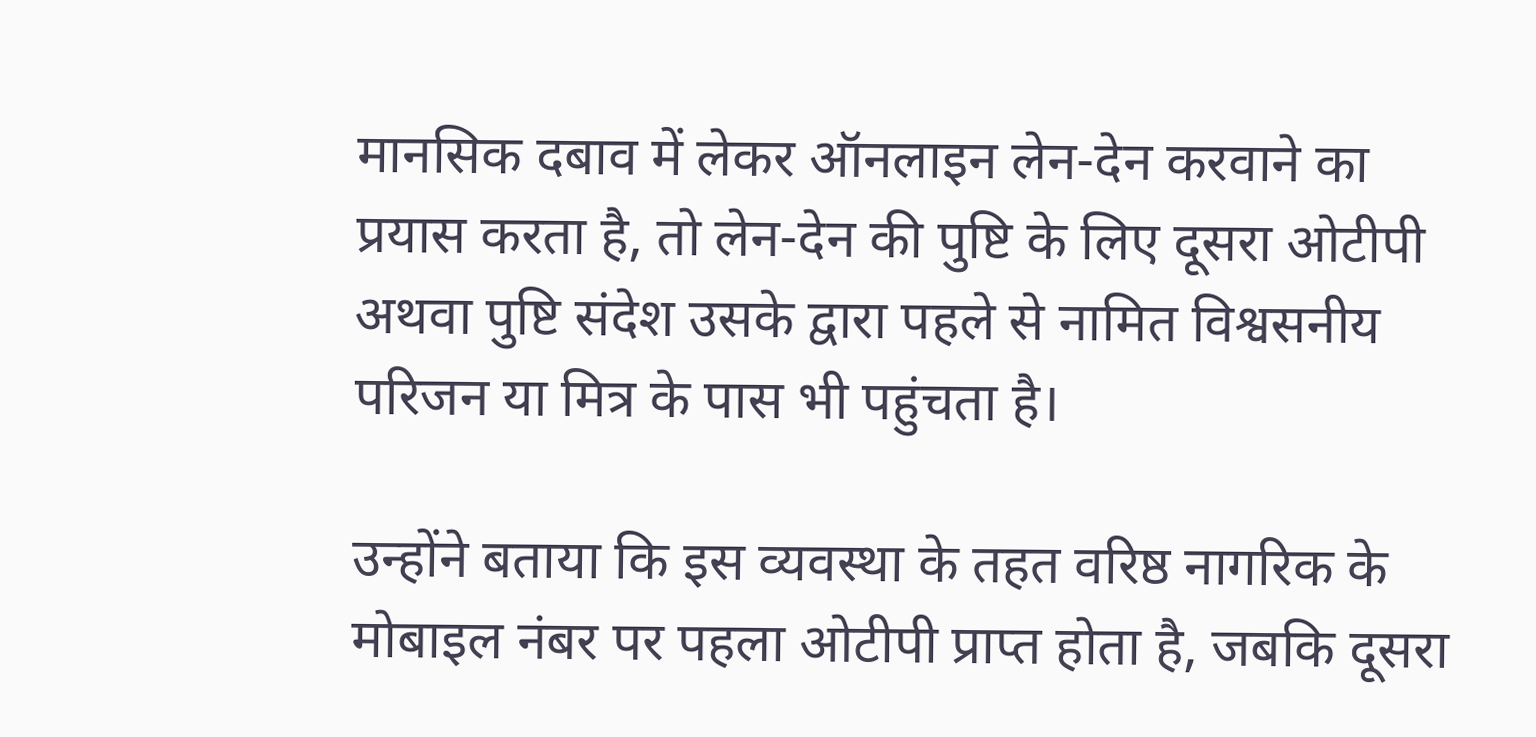मानसिक दबाव में लेकर ऑनलाइन लेन-देन करवाने का प्रयास करता है, तो लेन-देन की पुष्टि के लिए दूसरा ओटीपी अथवा पुष्टि संदेश उसके द्वारा पहले से नामित विश्वसनीय परिजन या मित्र के पास भी पहुंचता है।

उन्होंने बताया कि इस व्यवस्था के तहत वरिष्ठ नागरिक के मोबाइल नंबर पर पहला ओटीपी प्राप्त होता है, जबकि दूसरा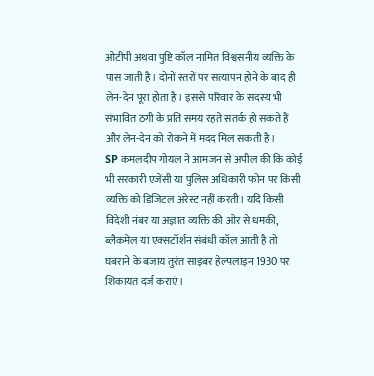ओटीपी अथवा पुष्टि कॉल नामित विश्वसनीय व्यक्ति के पास जाती है। दोनों स्तरों पर सत्यापन होने के बाद ही लेन-देन पूरा होता है। इससे परिवार के सदस्य भी संभावित ठगी के प्रति समय रहते सतर्क हो सकते हैं और लेन-देन को रोकने में मदद मिल सकती है।
SP कमलदीप गोयल ने आमजन से अपील की कि कोई भी सरकारी एजेंसी या पुलिस अधिकारी फोन पर किसी व्यक्ति को डिजिटल अरेस्ट नहीं करती। यदि किसी विदेशी नंबर या अज्ञात व्यक्ति की ओर से धमकी, ब्लैकमेल या एक्सटॉर्शन संबंधी कॉल आती है तो घबराने के बजाय तुरंत साइबर हेल्पलाइन 1930 पर शिकायत दर्ज कराएं।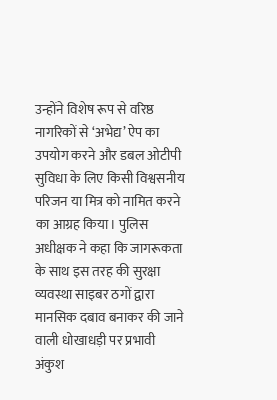उन्होंने विशेष रूप से वरिष्ठ नागरिकों से ‘अभेद्य’ ऐप का उपयोग करने और डबल ओटीपी सुविधा के लिए किसी विश्वसनीय परिजन या मित्र को नामित करने का आग्रह किया। पुलिस अधीक्षक ने कहा कि जागरूकता के साथ इस तरह की सुरक्षा व्यवस्था साइबर ठगों द्वारा मानसिक दबाव बनाकर की जाने वाली धोखाधड़ी पर प्रभावी अंकुश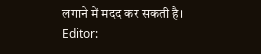लगाने में मदद कर सकती है।
Editor: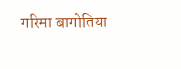गरिमा बागोतिया